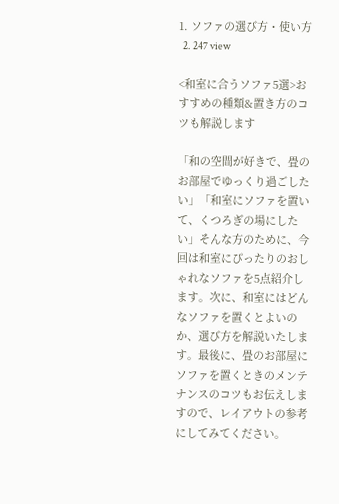1. ソファの選び方・使い方
  2. 247 view

<和室に合うソファ5選>おすすめの種類&置き方のコツも解説します

「和の空間が好きで、畳のお部屋でゆっくり過ごしたい」「和室にソファを置いて、くつろぎの場にしたい」そんな方のために、今回は和室にぴったりのおしゃれなソファを5点紹介します。次に、和室にはどんなソファを置くとよいのか、選び方を解説いたします。最後に、畳のお部屋にソファを置くときのメンテナンスのコツもお伝えしますので、レイアウトの参考にしてみてください。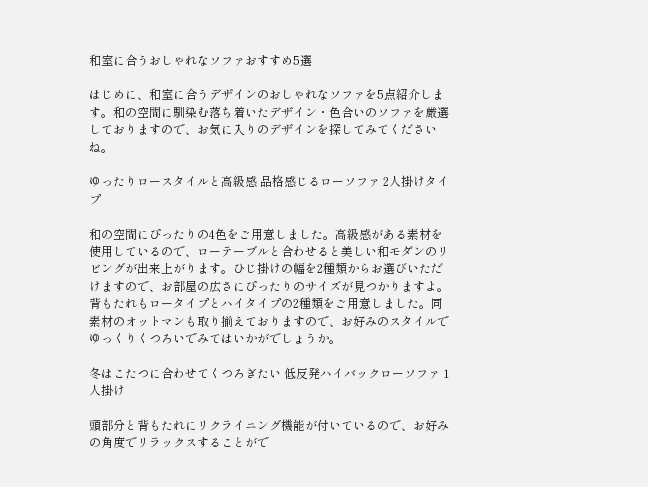和室に合うおしゃれなソファおすすめ5選

はじめに、和室に合うデザインのおしゃれなソファを5点紹介します。和の空間に馴染む落ち着いたデザイン・色合いのソファを厳選しておりますので、お気に入りのデザインを探してみてくださいね。

ゆったりロースタイルと高級感 品格感じるローソファ 2人掛けタイプ

和の空間にぴったりの4色をご用意しました。高級感がある素材を使用しているので、ローテーブルと合わせると美しい和モダンのリビングが出来上がります。ひじ掛けの幅を2種類からお選びいただけますので、お部屋の広さにぴったりのサイズが見つかりますよ。背もたれもロータイプとハイタイプの2種類をご用意しました。同素材のオットマンも取り揃えておりますので、お好みのスタイルでゆっくりくつろいでみてはいかがでしょうか。

冬はこたつに合わせてくつろぎたい 低反発ハイバックローソファ 1人掛け

頭部分と背もたれにリクライニング機能が付いているので、お好みの角度でリラックスすることがで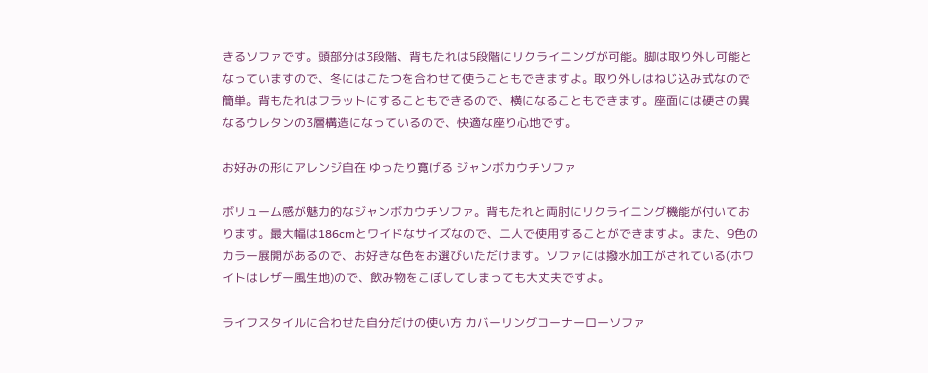きるソファです。頭部分は3段階、背もたれは5段階にリクライニングが可能。脚は取り外し可能となっていますので、冬にはこたつを合わせて使うこともできますよ。取り外しはねじ込み式なので簡単。背もたれはフラットにすることもできるので、横になることもできます。座面には硬さの異なるウレタンの3層構造になっているので、快適な座り心地です。

お好みの形にアレンジ自在 ゆったり寛げる ジャンボカウチソファ

ボリューム感が魅力的なジャンボカウチソファ。背もたれと両肘にリクライニング機能が付いております。最大幅は186cmとワイドなサイズなので、二人で使用することができますよ。また、9色のカラー展開があるので、お好きな色をお選びいただけます。ソファには撥水加工がされている(ホワイトはレザー風生地)ので、飲み物をこぼしてしまっても大丈夫ですよ。

ライフスタイルに合わせた自分だけの使い方 カバーリングコーナーローソファ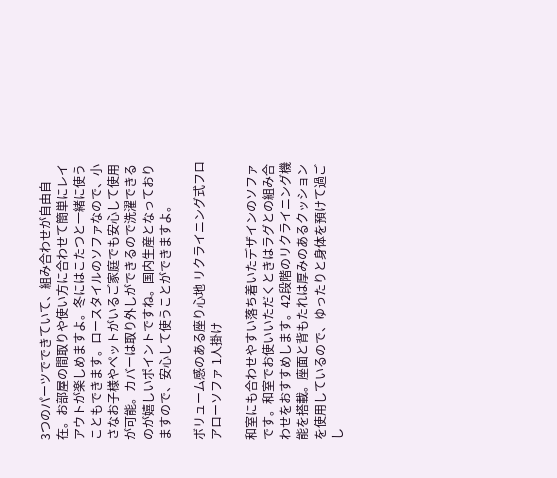3つのパーツでできていて、組み合わせが自由自在。お部屋の間取りや使い方に合わせて簡単にレイアウトが楽しめますよ。冬にはこたつと一緒に使うこともできます。ロースタイルのソファなので、小さなお子様やペットがいるご家庭でも安心して使用が可能。カバーは取り外しができるので洗濯できるのが嬉しいポイントですね。国内生産となっておりますので、安心して使うことができますよ。

ボリューム感のある座り心地 リクライニング式フロアローソファ 1人掛け

和室にも合わせやすい落ち着いたデザインのソファです。和室でお使いいただくときはラグとの組み合わせをおすすめします。42段階のリクライニング機能を搭載。座面と背もたれは厚みのあるクッションを使用しているので、ゆったりと身体を預けて過ごし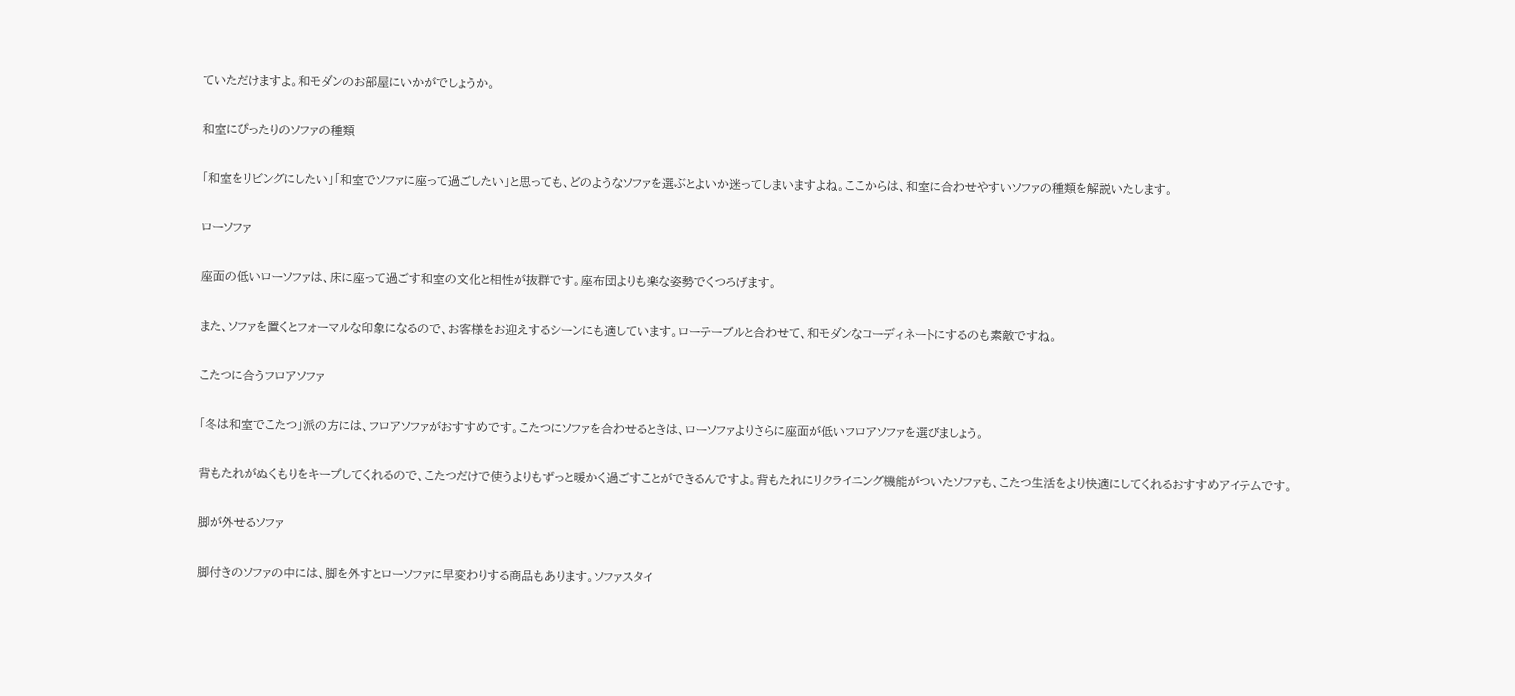ていただけますよ。和モダンのお部屋にいかがでしょうか。

和室にぴったりのソファの種類

「和室をリビングにしたい」「和室でソファに座って過ごしたい」と思っても、どのようなソファを選ぶとよいか迷ってしまいますよね。ここからは、和室に合わせやすいソファの種類を解説いたします。

ローソファ

座面の低いローソファは、床に座って過ごす和室の文化と相性が抜群です。座布団よりも楽な姿勢でくつろげます。

また、ソファを置くとフォーマルな印象になるので、お客様をお迎えするシーンにも適しています。ローテーブルと合わせて、和モダンなコーディネートにするのも素敵ですね。

こたつに合うフロアソファ

「冬は和室でこたつ」派の方には、フロアソファがおすすめです。こたつにソファを合わせるときは、ローソファよりさらに座面が低いフロアソファを選びましょう。

背もたれがぬくもりをキープしてくれるので、こたつだけで使うよりもずっと暖かく過ごすことができるんですよ。背もたれにリクライニング機能がついたソファも、こたつ生活をより快適にしてくれるおすすめアイテムです。

脚が外せるソファ

脚付きのソファの中には、脚を外すとローソファに早変わりする商品もあります。ソファスタイ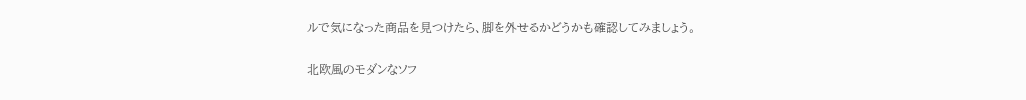ルで気になった商品を見つけたら、脚を外せるかどうかも確認してみましょう。

北欧風のモダンなソフ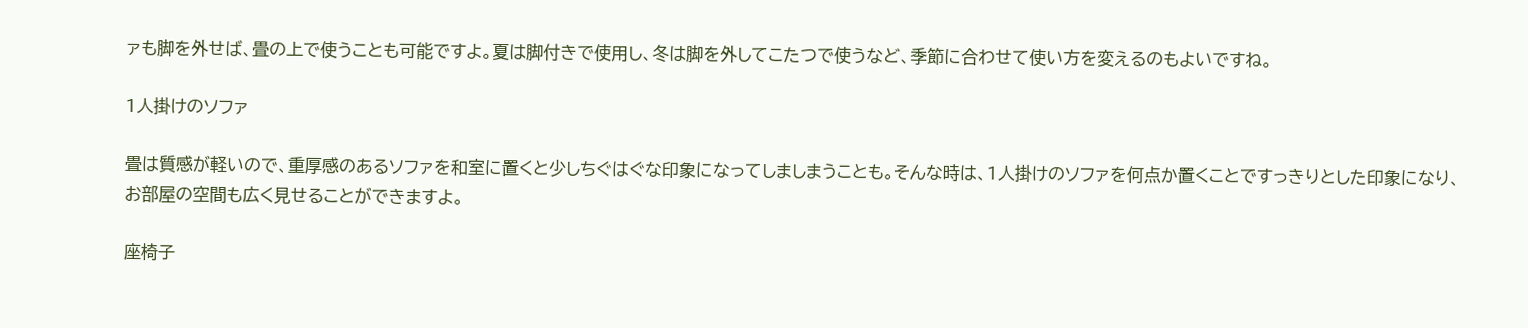ァも脚を外せば、畳の上で使うことも可能ですよ。夏は脚付きで使用し、冬は脚を外してこたつで使うなど、季節に合わせて使い方を変えるのもよいですね。

1人掛けのソファ

畳は質感が軽いので、重厚感のあるソファを和室に置くと少しちぐはぐな印象になってしましまうことも。そんな時は、1人掛けのソファを何点か置くことですっきりとした印象になり、お部屋の空間も広く見せることができますよ。

座椅子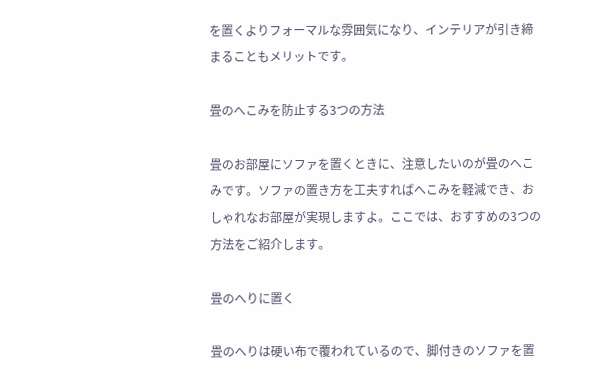を置くよりフォーマルな雰囲気になり、インテリアが引き締まることもメリットです。

畳のへこみを防止する3つの方法

畳のお部屋にソファを置くときに、注意したいのが畳のへこみです。ソファの置き方を工夫すればへこみを軽減でき、おしゃれなお部屋が実現しますよ。ここでは、おすすめの3つの方法をご紹介します。

畳のへりに置く

畳のへりは硬い布で覆われているので、脚付きのソファを置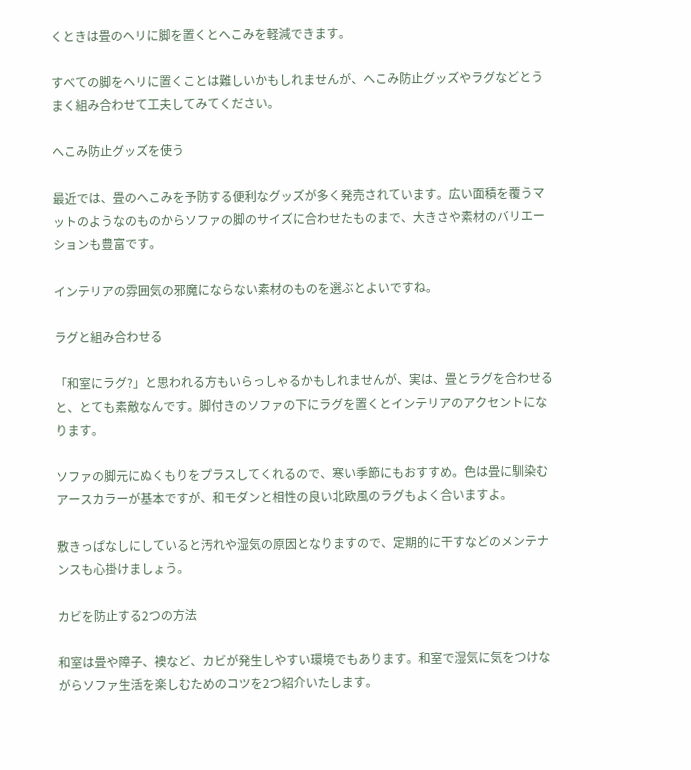くときは畳のヘリに脚を置くとへこみを軽減できます。

すべての脚をヘリに置くことは難しいかもしれませんが、へこみ防止グッズやラグなどとうまく組み合わせて工夫してみてください。

へこみ防止グッズを使う

最近では、畳のへこみを予防する便利なグッズが多く発売されています。広い面積を覆うマットのようなのものからソファの脚のサイズに合わせたものまで、大きさや素材のバリエーションも豊富です。

インテリアの雰囲気の邪魔にならない素材のものを選ぶとよいですね。

ラグと組み合わせる

「和室にラグ?」と思われる方もいらっしゃるかもしれませんが、実は、畳とラグを合わせると、とても素敵なんです。脚付きのソファの下にラグを置くとインテリアのアクセントになります。

ソファの脚元にぬくもりをプラスしてくれるので、寒い季節にもおすすめ。色は畳に馴染むアースカラーが基本ですが、和モダンと相性の良い北欧風のラグもよく合いますよ。

敷きっぱなしにしていると汚れや湿気の原因となりますので、定期的に干すなどのメンテナンスも心掛けましょう。

カビを防止する2つの方法

和室は畳や障子、襖など、カビが発生しやすい環境でもあります。和室で湿気に気をつけながらソファ生活を楽しむためのコツを2つ紹介いたします。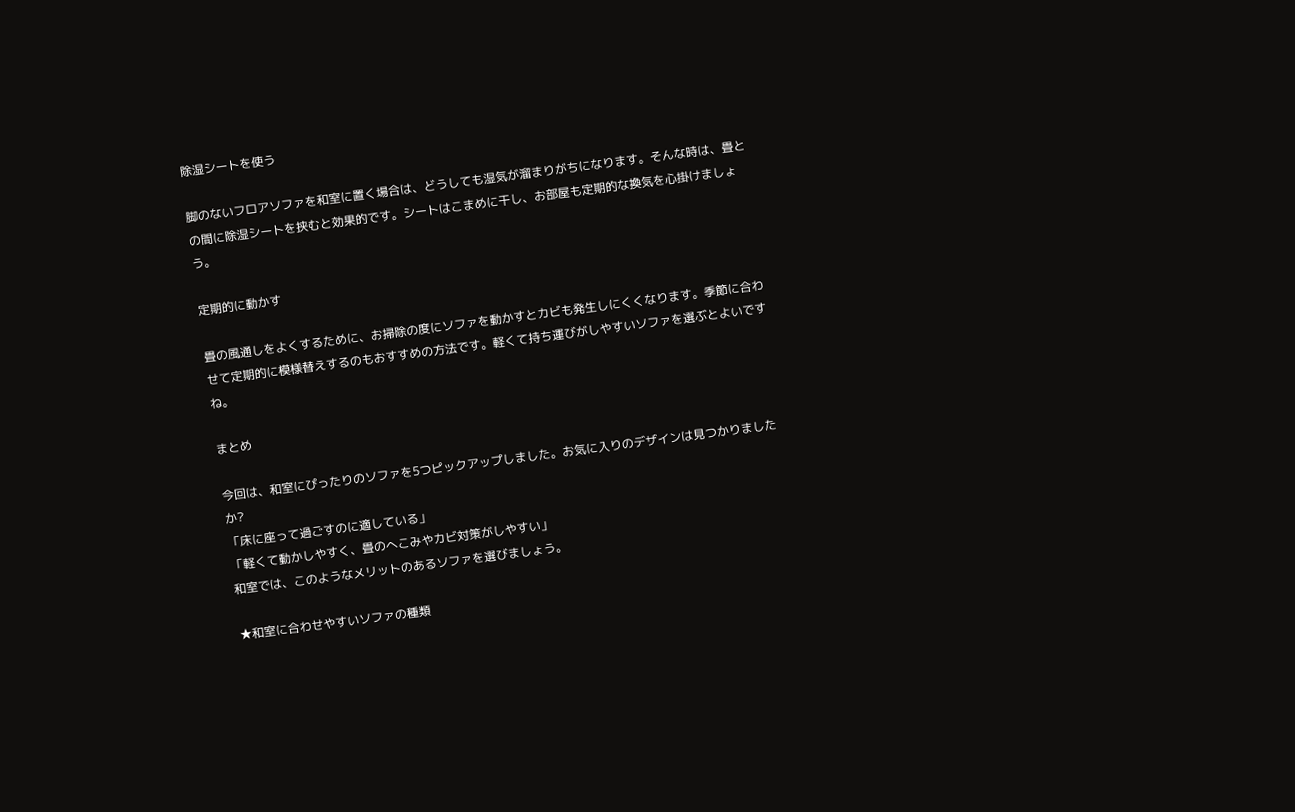除湿シートを使う

脚のないフロアソファを和室に置く場合は、どうしても湿気が溜まりがちになります。そんな時は、畳との間に除湿シートを挟むと効果的です。シートはこまめに干し、お部屋も定期的な換気を心掛けましょう。

定期的に動かす

畳の風通しをよくするために、お掃除の度にソファを動かすとカビも発生しにくくなります。季節に合わせて定期的に模様替えするのもおすすめの方法です。軽くて持ち運びがしやすいソファを選ぶとよいですね。

まとめ

今回は、和室にぴったりのソファを5つピックアップしました。お気に入りのデザインは見つかりましたか?
「床に座って過ごすのに適している」
「軽くて動かしやすく、畳のへこみやカビ対策がしやすい」
和室では、このようなメリットのあるソファを選びましょう。

★和室に合わせやすいソファの種類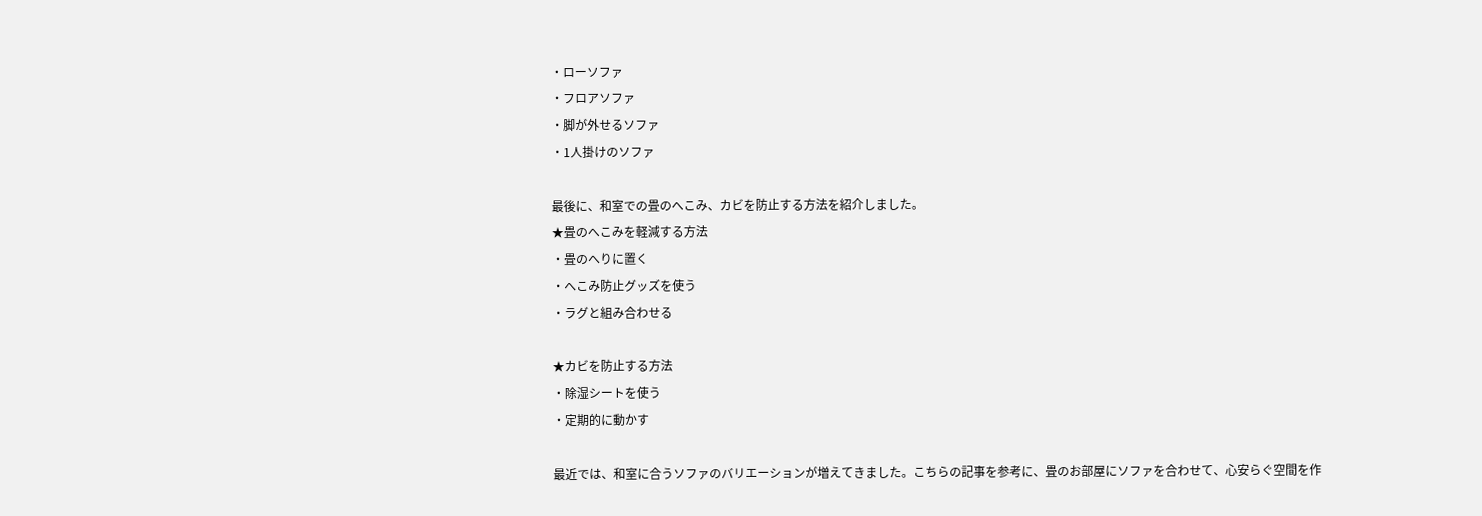・ローソファ
・フロアソファ
・脚が外せるソファ
・1人掛けのソファ

最後に、和室での畳のへこみ、カビを防止する方法を紹介しました。
★畳のへこみを軽減する方法
・畳のへりに置く
・へこみ防止グッズを使う
・ラグと組み合わせる

★カビを防止する方法
・除湿シートを使う
・定期的に動かす

最近では、和室に合うソファのバリエーションが増えてきました。こちらの記事を参考に、畳のお部屋にソファを合わせて、心安らぐ空間を作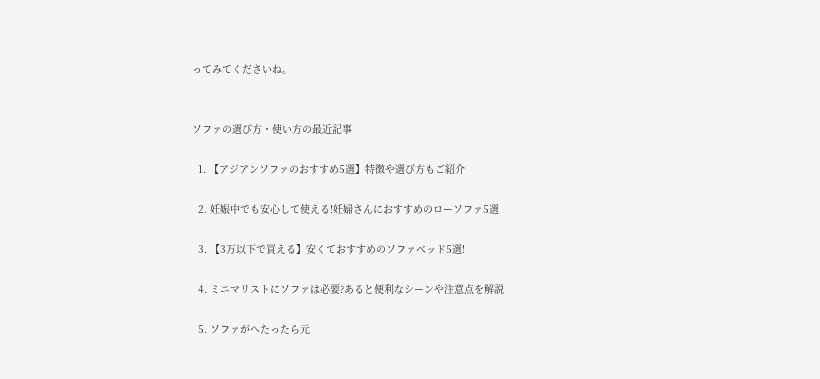ってみてくださいね。


ソファの選び方・使い方の最近記事

  1. 【アジアンソファのおすすめ5選】特徴や選び方もご紹介

  2. 妊娠中でも安心して使える!妊婦さんにおすすめのローソファ5選

  3. 【3万以下で買える】安くておすすめのソファベッド5選!

  4. ミニマリストにソファは必要?あると便利なシーンや注意点を解説

  5. ソファがへたったら元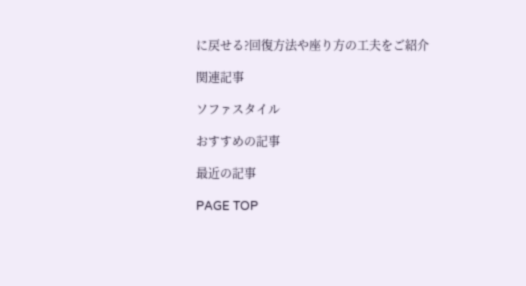に戻せる?回復方法や座り方の工夫をご紹介

関連記事

ソファスタイル

おすすめの記事

最近の記事

PAGE TOP